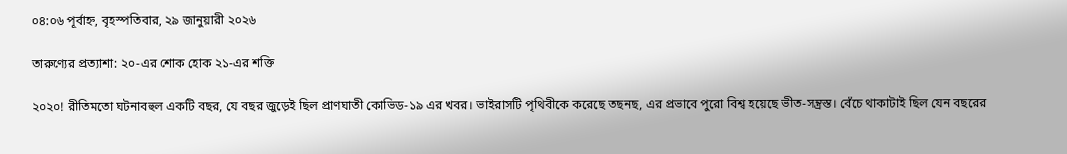০৪:০৬ পূর্বাহ্ন, বৃহস্পতিবার, ২৯ জানুয়ারী ২০২৬

তারুণ্যের প্রত্যাশা: ২০-এর শোক হোক ২১-এর শক্তি

২০২০! রীতিমতো ঘটনাবহুল একটি বছর, যে বছর জুড়েই ছিল প্রাণঘাতী কোভিড-১৯ এর খবর। ভাইরাসটি পৃথিবীকে করেছে তছনছ, এর প্রভাবে পুরো বিশ্ব হয়েছে ভীত-সন্ত্রস্ত। বেঁচে থাকাটাই ছিল যেন বছরের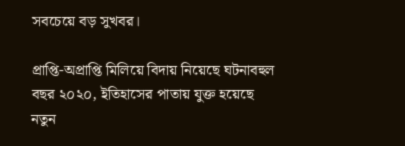সবচেয়ে বড় সুখবর।

প্রাপ্তি-অপ্রাপ্তি মিলিয়ে বিদায় নিয়েছে ঘটনাবহুল বছর ২০২০, ইতিহাসের পাতায় যুক্ত হয়েছে নতুন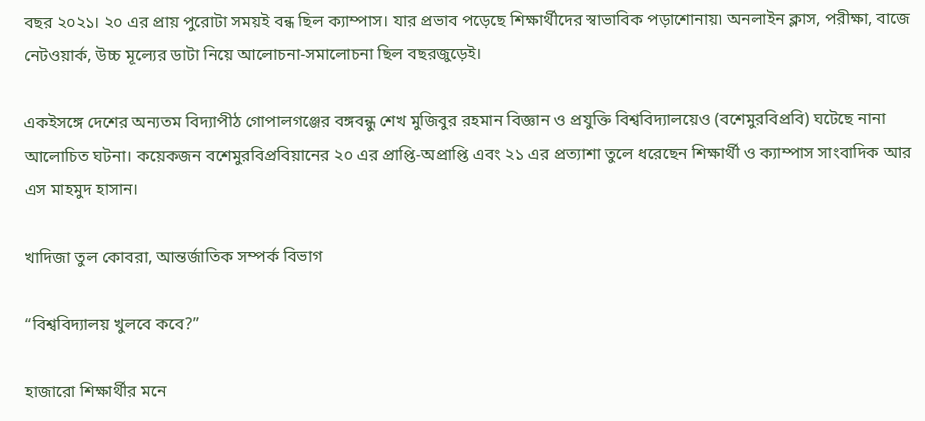বছর ২০২১। ২০ এর প্রায় পুরোটা সময়ই বন্ধ ছিল ক্যাম্পাস। যার প্রভাব পড়েছে শিক্ষার্থীদের স্বাভাবিক পড়াশোনায়৷ অনলাইন ক্লাস, পরীক্ষা, বাজে নেটওয়ার্ক, উচ্চ মূল্যের ডাটা নিয়ে আলোচনা-সমালোচনা ছিল বছরজুড়েই।

একইসঙ্গে দেশের অন্যতম বিদ্যাপীঠ গোপালগঞ্জের বঙ্গবন্ধু শেখ মুজিবুর রহমান বিজ্ঞান ও প্রযুক্তি বিশ্ববিদ্যালয়েও (বশেমুরবিপ্রবি) ঘটেছে নানা আলোচিত ঘটনা। কয়েকজন বশেমুরবিপ্রবিয়ানের ২০ এর প্রাপ্তি-অপ্রাপ্তি এবং ২১ এর প্রত্যাশা তুলে ধরেছেন শিক্ষার্থী ও ক্যাম্পাস সাংবাদিক আর এস মাহমুদ হাসান।

খাদিজা তুল কোবরা, আন্তর্জাতিক সম্পর্ক বিভাগ

“বিশ্ববিদ্যালয় খুলবে কবে?”

হাজারো শিক্ষার্থীর মনে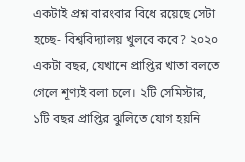একটাই প্রশ্ন বারংবার বিধে রয়েছে সেটা হচ্ছে- বিশ্ববিদ্যালয় খুলবে কবে? ২০২০ একটা বছর, যেখানে প্রাপ্তির খাতা বলতে গেলে শূণ্যই বলা চলে। ২টি সেমিস্টার, ১টি বছর প্রাপ্তির ঝুলিতে যোগ হয়নি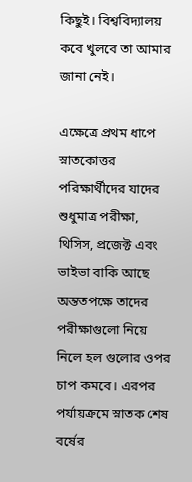কিছুই। বিশ্ববিদ্যালয় কবে খুলবে তা আমার জানা নেই।

এক্ষেত্রে প্রথম ধাপে স্নাতকোত্তর পরিক্ষার্থীদের যাদের শুধুমাত্র পরীক্ষা, থিসিস, প্রজেক্ট এবং ভাইভা বাকি আছে অন্ততপক্ষে তাদের পরীক্ষাগুলো নিয়ে নিলে হল গুলোর ওপর চাপ কমবে। এরপর পর্যায়ক্রমে স্নাতক শেষ বর্ষের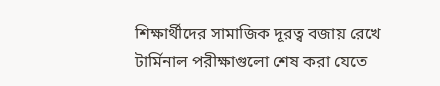শিক্ষার্থীদের সামাজিক দূরত্ব বজায় রেখে টার্মিনাল পরীক্ষাগুলো শেষ করা যেতে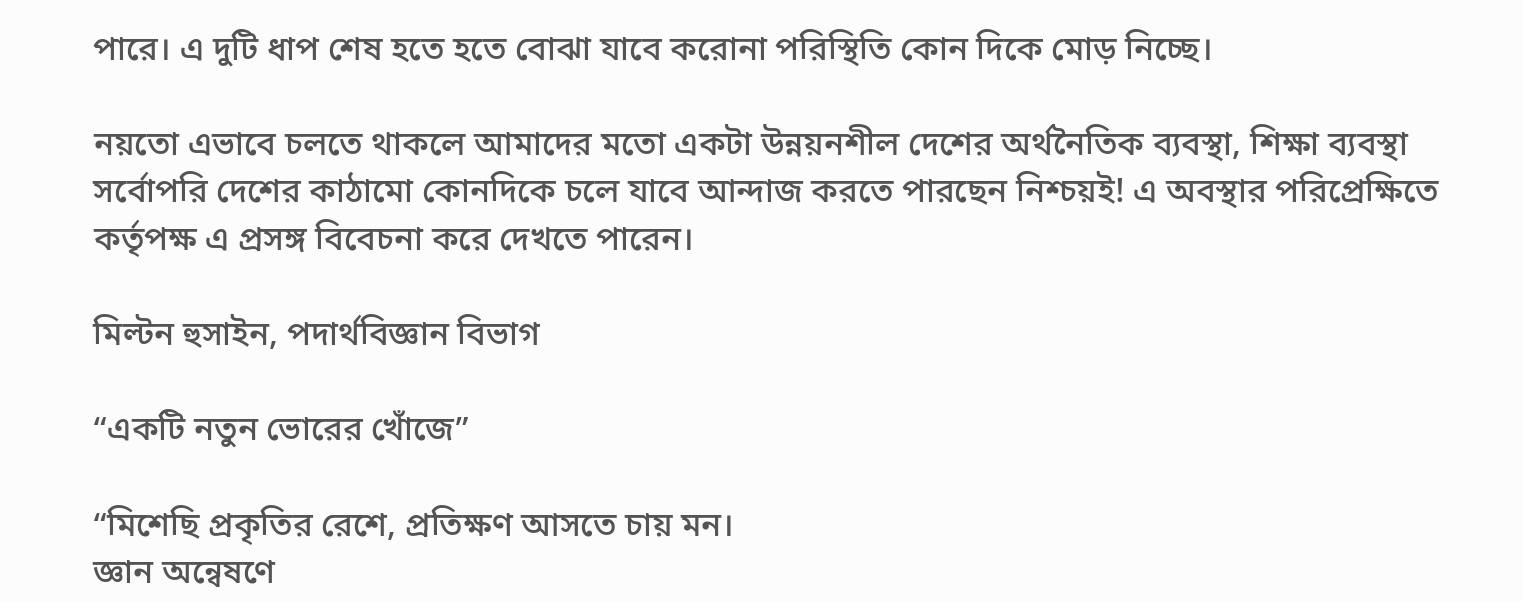পারে। এ দুটি ধাপ শেষ হতে হতে বোঝা যাবে করোনা পরিস্থিতি কোন দিকে মোড় নিচ্ছে।

নয়তো এভাবে চলতে থাকলে আমাদের মতো একটা উন্নয়নশীল দেশের অর্থনৈতিক ব্যবস্থা, শিক্ষা ব্যবস্থা সর্বোপরি দেশের কাঠামো কোনদিকে চলে যাবে আন্দাজ করতে পারছেন নিশ্চয়ই! এ অবস্থার পরিপ্রেক্ষিতে কর্তৃপক্ষ এ প্রসঙ্গ বিবেচনা করে দেখতে পারেন।

মিল্টন হুসাইন, পদার্থবিজ্ঞান বিভাগ

“একটি নতুন ভোরের খোঁজে”

“মিশেছি প্রকৃতির রেশে, প্রতিক্ষণ আসতে চায় মন।
জ্ঞান অন্বেষণে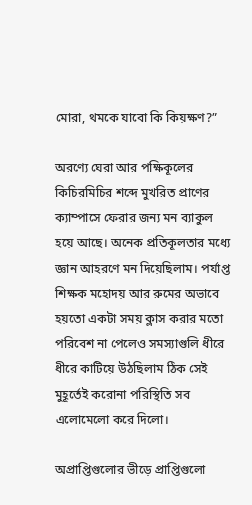মোরা, থমকে যাবো কি কিয়ক্ষণ?”

অরণ্যে ঘেরা আর পক্ষিকূলের কিচিরমিচির শব্দে মুখরিত প্রাণের ক্যাম্পাসে ফেরার জন্য মন ব্যাকুল হয়ে আছে। অনেক প্রতিকূলতার মধ্যে জ্ঞান আহরণে মন দিয়েছিলাম। পর্যাপ্ত শিক্ষক মহোদয় আর রুমের অভাবে হয়তো একটা সময় ক্লাস করার মতো পরিবেশ না পেলেও সমস্যাগুলি ধীরে ধীরে কাটিয়ে উঠছিলাম ঠিক সেই মুহূর্তেই করোনা পরিস্থিতি সব এলোমেলো করে দিলো।

অপ্রাপ্তিগুলোর ভীড়ে প্রাপ্তিগুলো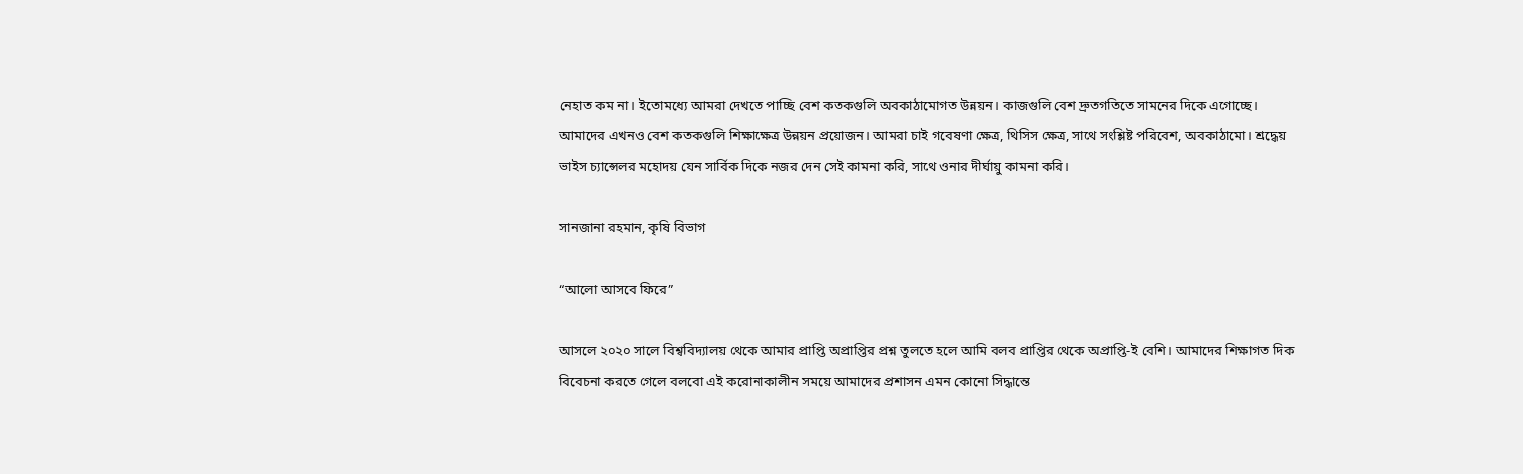নেহাত কম না। ইতোমধ্যে আমরা দেখতে পাচ্ছি বেশ কতকগুলি অবকাঠামোগত উন্নয়ন। কাজগুলি বেশ দ্রুতগতিতে সামনের দিকে এগোচ্ছে। আমাদের এখনও বেশ কতকগুলি শিক্ষাক্ষেত্র উন্নয়ন প্রয়োজন। আমরা চাই গবেষণা ক্ষেত্র, থিসিস ক্ষেত্র, সাথে সংশ্লিষ্ট পরিবেশ, অবকাঠামো। শ্রদ্ধেয় ভাইস চ্যান্সেলর মহোদয় যেন সার্বিক দিকে নজর দেন সেই কামনা করি, সাথে ওনার দীর্ঘায়ু কামনা করি।

সানজানা রহমান, কৃষি বিভাগ

“আলো আসবে ফিরে”

আসলে ২০২০ সালে বিশ্ববিদ্যালয় থেকে আমার প্রাপ্তি অপ্রাপ্তির প্রশ্ন তুলতে হলে আমি বলব প্রাপ্তির থেকে অপ্রাপ্তি-ই বেশি। আমাদের শিক্ষাগত দিক বিবেচনা করতে গেলে বলবো এই করোনাকালীন সময়ে আমাদের প্রশাসন এমন কোনো সিদ্ধান্তে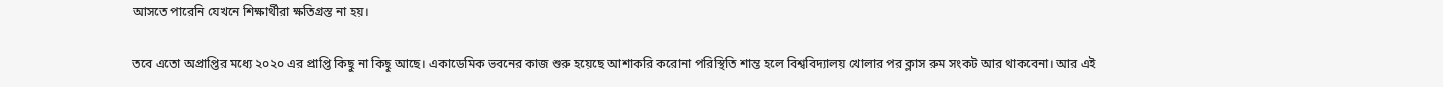আসতে পারেনি যেখনে শিক্ষার্থীরা ক্ষতিগ্রস্ত না হয়।

তবে এতো অপ্রাপ্তির মধ্যে ২০২০ এর প্রাপ্তি কিছু না কিছু আছে। একাডেমিক ভবনের কাজ শুরু হয়েছে আশাকরি করোনা পরিস্থিতি শান্ত হলে বিশ্ববিদ্যালয় খোলার পর ক্লাস রুম সংকট আর থাকবেনা। আর এই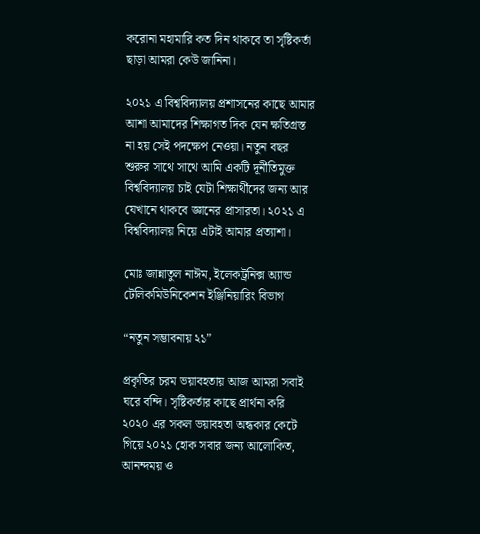করোনা মহামারি কত দিন থাকবে তা সৃষ্টিকর্তা ছাড়া আমরা কেউ জানিনা।

২০২১ এ বিশ্ববিদ্যালয় প্রশাসনের কাছে আমার আশা আমাদের শিক্ষাগত দিক যেন ক্ষতিগ্রস্ত না হয় সেই পদক্ষেপ নেওয়া। নতুন বছর শুরুর সাথে সাথে আমি একটি দূর্নীতিমুক্ত বিশ্ববিদ্যালয় চাই যেটা শিক্ষার্থীদের জন্য আর যেখানে থাকবে জ্ঞানের প্রাসারতা। ২০২১ এ বিশ্ববিদ্যালয় নিয়ে এটাই আমার প্রত্যাশা।

মোঃ জান্নাতুল নাঈম, ইলেকট্রনিক্স অ্যান্ড টেলিকমিউনিকেশন ইঞ্জিনিয়ারিং বিভাগ

“নতুন সম্ভাবনায় ২১”

প্রকৃতির চরম ভয়াবহতায় আজ আমরা সবাই ঘরে বন্দি। সৃষ্টিকর্তার কাছে প্রার্থনা করি ২০২০ এর সকল ভয়াবহতা অন্ধকার কেটে গিয়ে ২০২১ হোক সবার জন্য আলোকিত, আনন্দময় ও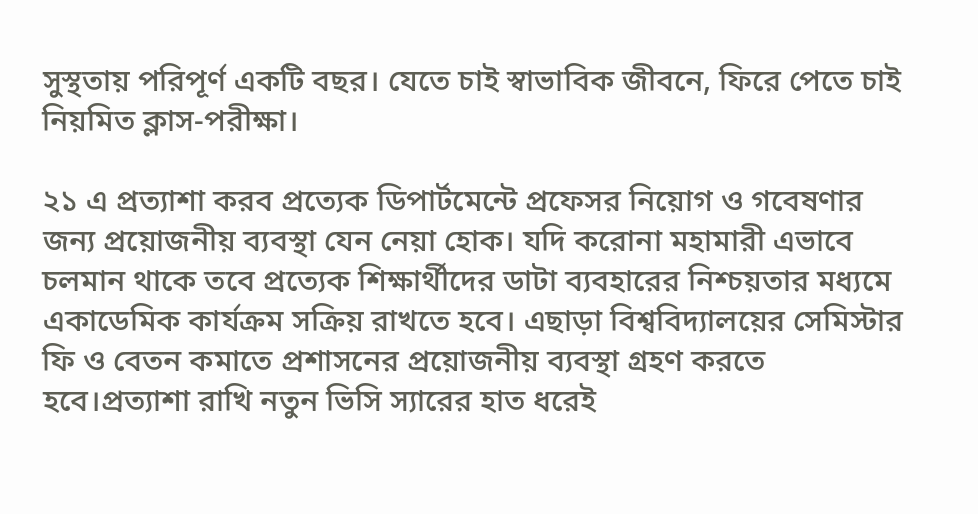সুস্থতায় পরিপূর্ণ একটি বছর। যেতে চাই স্বাভাবিক জীবনে, ফিরে পেতে চাই নিয়মিত ক্লাস-পরীক্ষা।

২১ এ প্রত্যাশা করব প্রত্যেক ডিপার্টমেন্টে প্রফেসর নিয়োগ ও গবেষণার জন্য প্রয়োজনীয় ব্যবস্থা যেন নেয়া হোক। যদি করোনা মহামারী এভাবে চলমান থাকে তবে প্রত্যেক শিক্ষার্থীদের ডাটা ব্যবহারের নিশ্চয়তার মধ্যমে একাডেমিক কার্যক্রম সক্রিয় রাখতে হবে। এছাড়া বিশ্ববিদ্যালয়ের সেমিস্টার ফি ও বেতন কমাতে প্রশাসনের প্রয়োজনীয় ব্যবস্থা গ্রহণ করতে হবে।প্রত্যাশা রাখি নতুন ভিসি স্যারের হাত ধরেই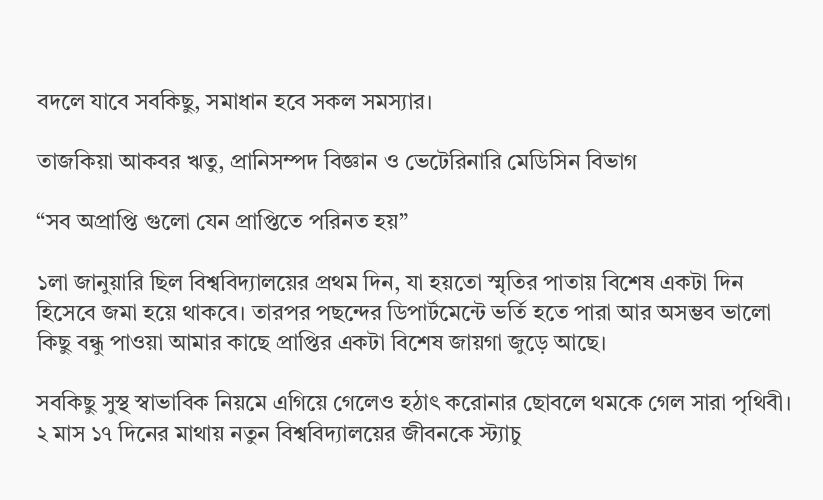বদলে যাবে সবকিছু, সমাধান হবে সকল সমস্যার।

তাজকিয়া আকবর ঋতু, প্রানিসম্পদ বিজ্ঞান ও ভেটেরিনারি মেডিসিন বিভাগ

“সব অপ্রাপ্তি গুলো যেন প্রাপ্তিতে পরিনত হয়”

১লা জানুয়ারি ছিল বিশ্ববিদ্যালয়ের প্রথম দিন, যা হয়তো স্মৃতির পাতায় বিশেষ একটা দিন হিসেবে জমা হয়ে থাকবে। তারপর পছন্দের ডিপার্টমেন্টে ভর্তি হতে পারা আর অসম্ভব ভালো কিছু বন্ধু পাওয়া আমার কাছে প্রাপ্তির একটা বিশেষ জায়গা জুড়ে আছে।

সবকিছু সুস্থ স্বাভাবিক নিয়মে এগিয়ে গেলেও হঠাৎ করোনার ছোবলে থমকে গেল সারা পৃথিবী। ২ মাস ১৭ দিনের মাথায় নতুন বিশ্ববিদ্যালয়ের জীবনকে স্ট্যাচু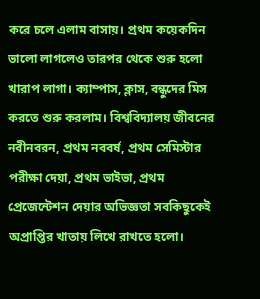করে চলে এলাম বাসায়। প্রথম কয়েকদিন ভালো লাগলেও তারপর থেকে শুরু হলো খারাপ লাগা। ক্যাম্পাস, ক্লাস, বন্ধুদের মিস করতে শুরু করলাম। বিশ্ববিদ্যালয় জীবনের নবীনবরন, প্রথম নববর্ষ, প্রথম সেমিস্টার পরীক্ষা দেয়া, প্রথম ভাইভা, প্রথম প্রেজেন্টেশন দেয়ার অভিজ্ঞতা সবকিছুকেই অপ্রাপ্তির খাতায় লিখে রাখতে হলো।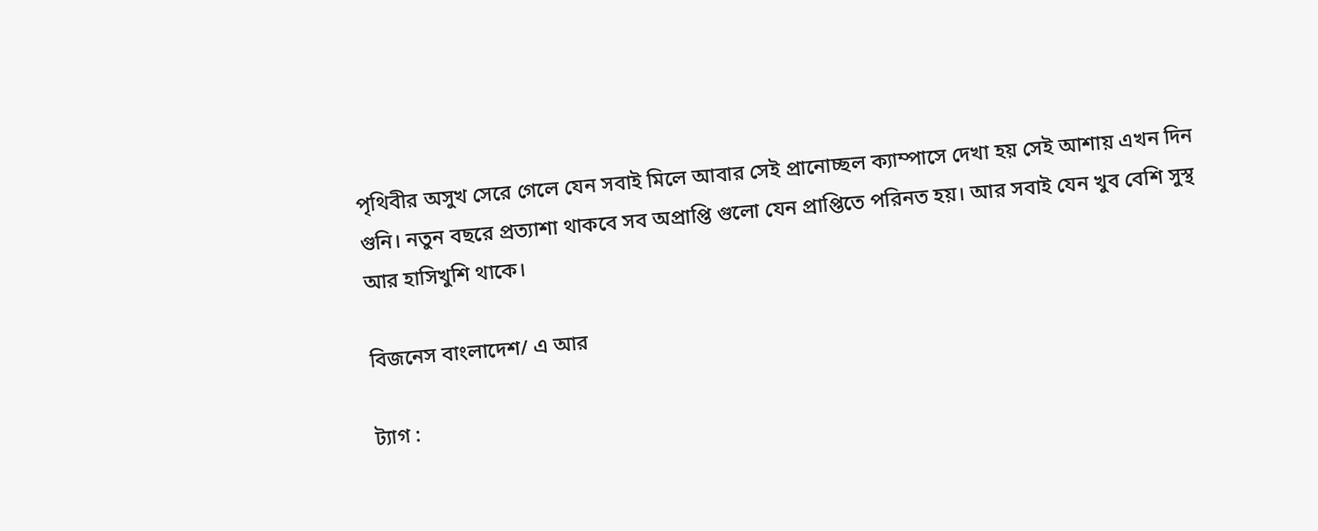পৃথিবীর অসুখ সেরে গেলে যেন সবাই মিলে আবার সেই প্রানোচ্ছল ক্যাম্পাসে দেখা হয় সেই আশায় এখন দিন গুনি। নতুন বছরে প্রত্যাশা থাকবে সব অপ্রাপ্তি গুলো যেন প্রাপ্তিতে পরিনত হয়। আর সবাই যেন খুব বেশি সুস্থ আর হাসিখুশি থাকে।

বিজনেস বাংলাদেশ/ এ আর

ট্যাগ :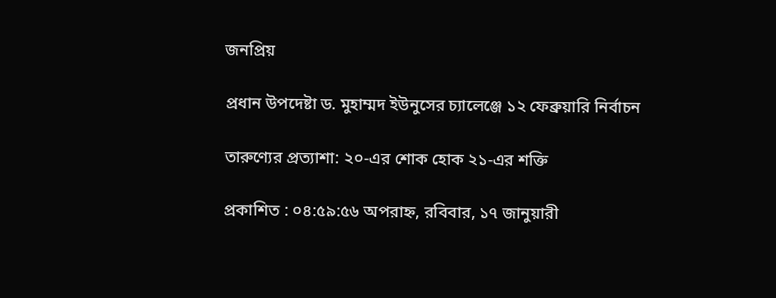জনপ্রিয়

প্রধান উপদেষ্টা ড. মুহাম্মদ ইউনুসের চ্যালেঞ্জে ১২ ফেব্রুয়ারি নির্বাচন

তারুণ্যের প্রত্যাশা: ২০-এর শোক হোক ২১-এর শক্তি

প্রকাশিত : ০৪:৫৯:৫৬ অপরাহ্ন, রবিবার, ১৭ জানুয়ারী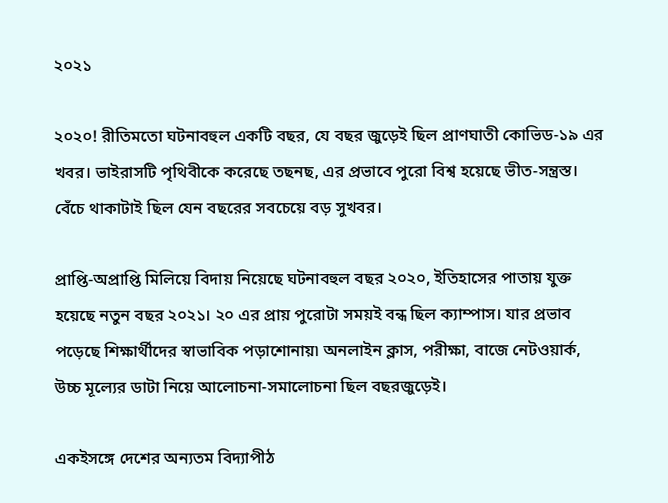২০২১

২০২০! রীতিমতো ঘটনাবহুল একটি বছর, যে বছর জুড়েই ছিল প্রাণঘাতী কোভিড-১৯ এর খবর। ভাইরাসটি পৃথিবীকে করেছে তছনছ, এর প্রভাবে পুরো বিশ্ব হয়েছে ভীত-সন্ত্রস্ত। বেঁচে থাকাটাই ছিল যেন বছরের সবচেয়ে বড় সুখবর।

প্রাপ্তি-অপ্রাপ্তি মিলিয়ে বিদায় নিয়েছে ঘটনাবহুল বছর ২০২০, ইতিহাসের পাতায় যুক্ত হয়েছে নতুন বছর ২০২১। ২০ এর প্রায় পুরোটা সময়ই বন্ধ ছিল ক্যাম্পাস। যার প্রভাব পড়েছে শিক্ষার্থীদের স্বাভাবিক পড়াশোনায়৷ অনলাইন ক্লাস, পরীক্ষা, বাজে নেটওয়ার্ক, উচ্চ মূল্যের ডাটা নিয়ে আলোচনা-সমালোচনা ছিল বছরজুড়েই।

একইসঙ্গে দেশের অন্যতম বিদ্যাপীঠ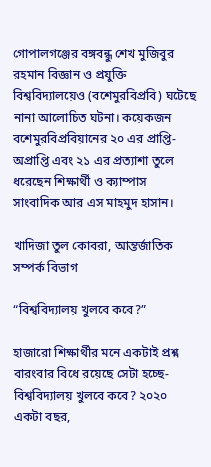গোপালগঞ্জের বঙ্গবন্ধু শেখ মুজিবুর রহমান বিজ্ঞান ও প্রযুক্তি বিশ্ববিদ্যালয়েও (বশেমুরবিপ্রবি) ঘটেছে নানা আলোচিত ঘটনা। কয়েকজন বশেমুরবিপ্রবিয়ানের ২০ এর প্রাপ্তি-অপ্রাপ্তি এবং ২১ এর প্রত্যাশা তুলে ধরেছেন শিক্ষার্থী ও ক্যাম্পাস সাংবাদিক আর এস মাহমুদ হাসান।

খাদিজা তুল কোবরা, আন্তর্জাতিক সম্পর্ক বিভাগ

“বিশ্ববিদ্যালয় খুলবে কবে?”

হাজারো শিক্ষার্থীর মনে একটাই প্রশ্ন বারংবার বিধে রয়েছে সেটা হচ্ছে- বিশ্ববিদ্যালয় খুলবে কবে? ২০২০ একটা বছর,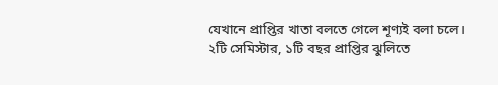যেখানে প্রাপ্তির খাতা বলতে গেলে শূণ্যই বলা চলে। ২টি সেমিস্টার, ১টি বছর প্রাপ্তির ঝুলিতে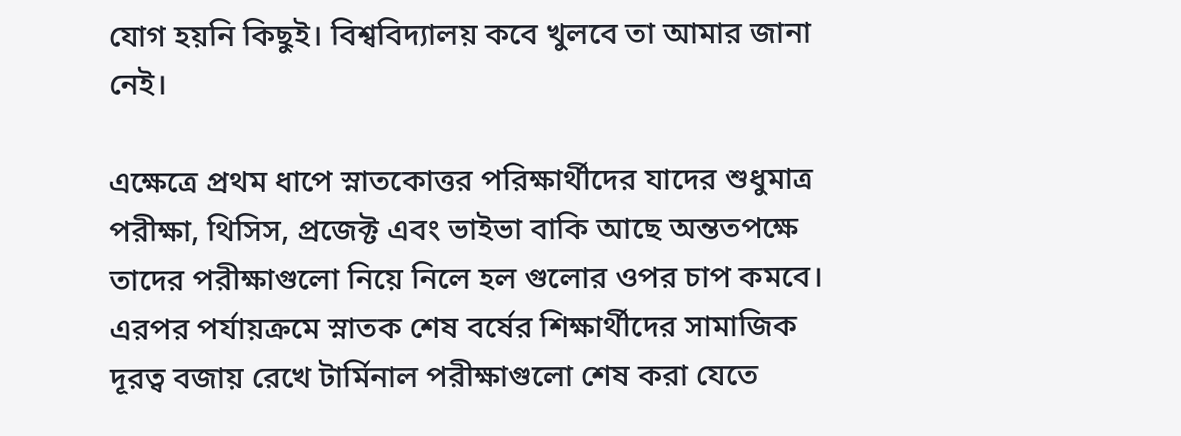যোগ হয়নি কিছুই। বিশ্ববিদ্যালয় কবে খুলবে তা আমার জানা নেই।

এক্ষেত্রে প্রথম ধাপে স্নাতকোত্তর পরিক্ষার্থীদের যাদের শুধুমাত্র পরীক্ষা, থিসিস, প্রজেক্ট এবং ভাইভা বাকি আছে অন্ততপক্ষে তাদের পরীক্ষাগুলো নিয়ে নিলে হল গুলোর ওপর চাপ কমবে। এরপর পর্যায়ক্রমে স্নাতক শেষ বর্ষের শিক্ষার্থীদের সামাজিক দূরত্ব বজায় রেখে টার্মিনাল পরীক্ষাগুলো শেষ করা যেতে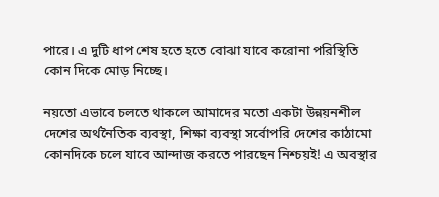পারে। এ দুটি ধাপ শেষ হতে হতে বোঝা যাবে করোনা পরিস্থিতি কোন দিকে মোড় নিচ্ছে।

নয়তো এভাবে চলতে থাকলে আমাদের মতো একটা উন্নয়নশীল দেশের অর্থনৈতিক ব্যবস্থা, শিক্ষা ব্যবস্থা সর্বোপরি দেশের কাঠামো কোনদিকে চলে যাবে আন্দাজ করতে পারছেন নিশ্চয়ই! এ অবস্থার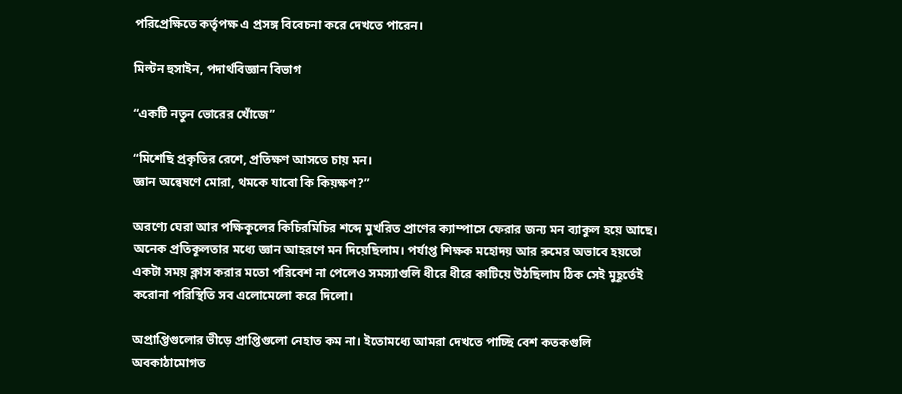পরিপ্রেক্ষিতে কর্তৃপক্ষ এ প্রসঙ্গ বিবেচনা করে দেখতে পারেন।

মিল্টন হুসাইন, পদার্থবিজ্ঞান বিভাগ

“একটি নতুন ভোরের খোঁজে”

“মিশেছি প্রকৃতির রেশে, প্রতিক্ষণ আসতে চায় মন।
জ্ঞান অন্বেষণে মোরা, থমকে যাবো কি কিয়ক্ষণ?”

অরণ্যে ঘেরা আর পক্ষিকূলের কিচিরমিচির শব্দে মুখরিত প্রাণের ক্যাম্পাসে ফেরার জন্য মন ব্যাকুল হয়ে আছে। অনেক প্রতিকূলতার মধ্যে জ্ঞান আহরণে মন দিয়েছিলাম। পর্যাপ্ত শিক্ষক মহোদয় আর রুমের অভাবে হয়তো একটা সময় ক্লাস করার মতো পরিবেশ না পেলেও সমস্যাগুলি ধীরে ধীরে কাটিয়ে উঠছিলাম ঠিক সেই মুহূর্তেই করোনা পরিস্থিতি সব এলোমেলো করে দিলো।

অপ্রাপ্তিগুলোর ভীড়ে প্রাপ্তিগুলো নেহাত কম না। ইতোমধ্যে আমরা দেখতে পাচ্ছি বেশ কতকগুলি অবকাঠামোগত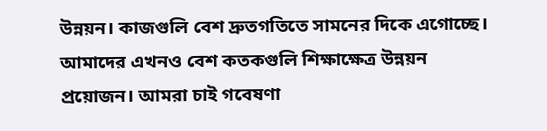উন্নয়ন। কাজগুলি বেশ দ্রুতগতিতে সামনের দিকে এগোচ্ছে। আমাদের এখনও বেশ কতকগুলি শিক্ষাক্ষেত্র উন্নয়ন প্রয়োজন। আমরা চাই গবেষণা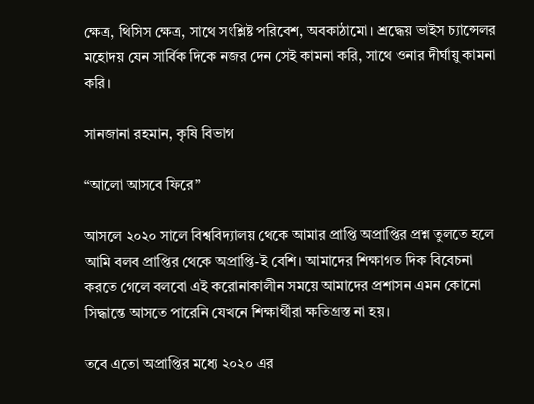ক্ষেত্র, থিসিস ক্ষেত্র, সাথে সংশ্লিষ্ট পরিবেশ, অবকাঠামো। শ্রদ্ধেয় ভাইস চ্যান্সেলর মহোদয় যেন সার্বিক দিকে নজর দেন সেই কামনা করি, সাথে ওনার দীর্ঘায়ু কামনা করি।

সানজানা রহমান, কৃষি বিভাগ

“আলো আসবে ফিরে”

আসলে ২০২০ সালে বিশ্ববিদ্যালয় থেকে আমার প্রাপ্তি অপ্রাপ্তির প্রশ্ন তুলতে হলে আমি বলব প্রাপ্তির থেকে অপ্রাপ্তি-ই বেশি। আমাদের শিক্ষাগত দিক বিবেচনা করতে গেলে বলবো এই করোনাকালীন সময়ে আমাদের প্রশাসন এমন কোনো সিদ্ধান্তে আসতে পারেনি যেখনে শিক্ষার্থীরা ক্ষতিগ্রস্ত না হয়।

তবে এতো অপ্রাপ্তির মধ্যে ২০২০ এর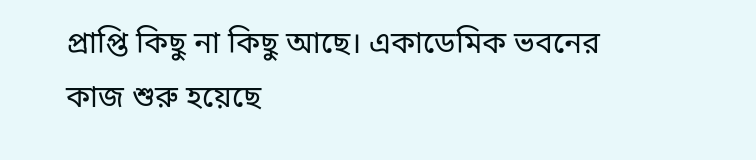প্রাপ্তি কিছু না কিছু আছে। একাডেমিক ভবনের কাজ শুরু হয়েছে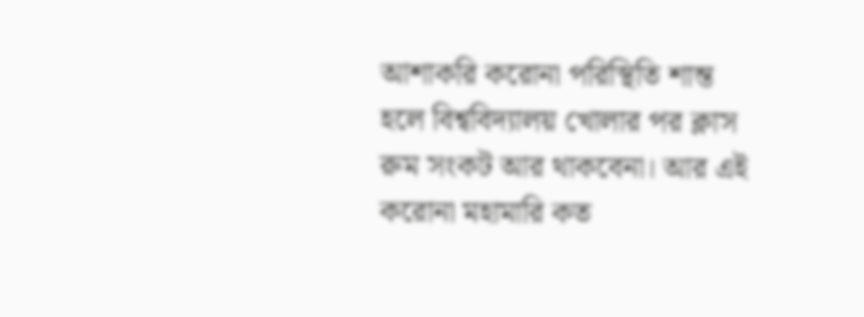আশাকরি করোনা পরিস্থিতি শান্ত হলে বিশ্ববিদ্যালয় খোলার পর ক্লাস রুম সংকট আর থাকবেনা। আর এই করোনা মহামারি কত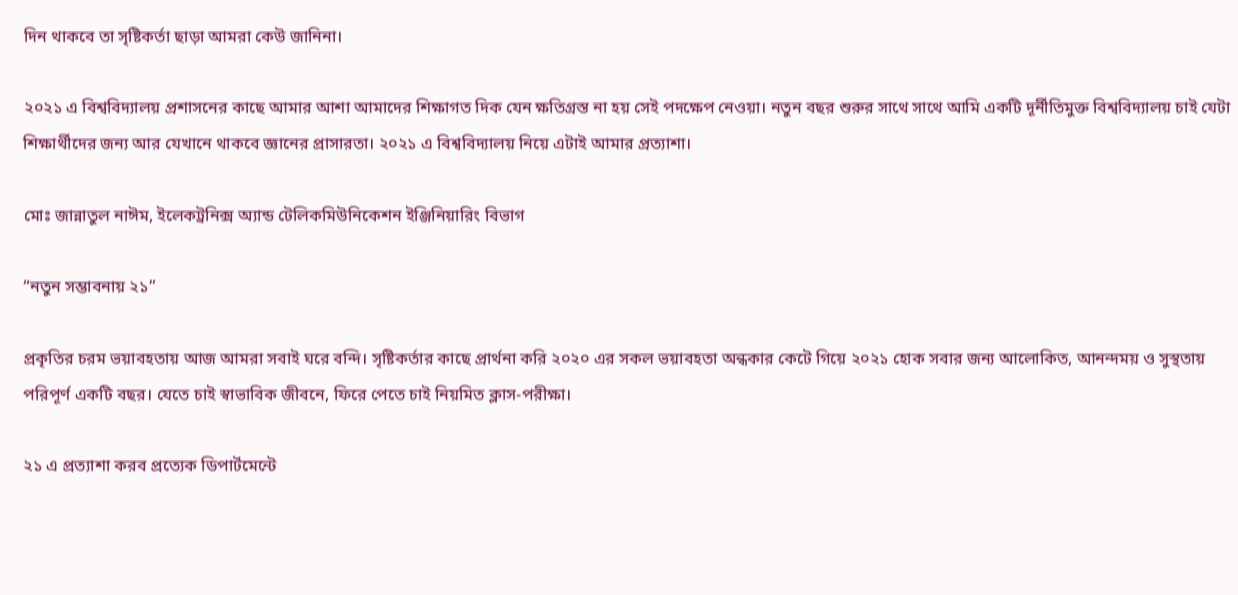দিন থাকবে তা সৃষ্টিকর্তা ছাড়া আমরা কেউ জানিনা।

২০২১ এ বিশ্ববিদ্যালয় প্রশাসনের কাছে আমার আশা আমাদের শিক্ষাগত দিক যেন ক্ষতিগ্রস্ত না হয় সেই পদক্ষেপ নেওয়া। নতুন বছর শুরুর সাথে সাথে আমি একটি দূর্নীতিমুক্ত বিশ্ববিদ্যালয় চাই যেটা শিক্ষার্থীদের জন্য আর যেখানে থাকবে জ্ঞানের প্রাসারতা। ২০২১ এ বিশ্ববিদ্যালয় নিয়ে এটাই আমার প্রত্যাশা।

মোঃ জান্নাতুল নাঈম, ইলেকট্রনিক্স অ্যান্ড টেলিকমিউনিকেশন ইঞ্জিনিয়ারিং বিভাগ

“নতুন সম্ভাবনায় ২১”

প্রকৃতির চরম ভয়াবহতায় আজ আমরা সবাই ঘরে বন্দি। সৃষ্টিকর্তার কাছে প্রার্থনা করি ২০২০ এর সকল ভয়াবহতা অন্ধকার কেটে গিয়ে ২০২১ হোক সবার জন্য আলোকিত, আনন্দময় ও সুস্থতায় পরিপূর্ণ একটি বছর। যেতে চাই স্বাভাবিক জীবনে, ফিরে পেতে চাই নিয়মিত ক্লাস-পরীক্ষা।

২১ এ প্রত্যাশা করব প্রত্যেক ডিপার্টমেন্টে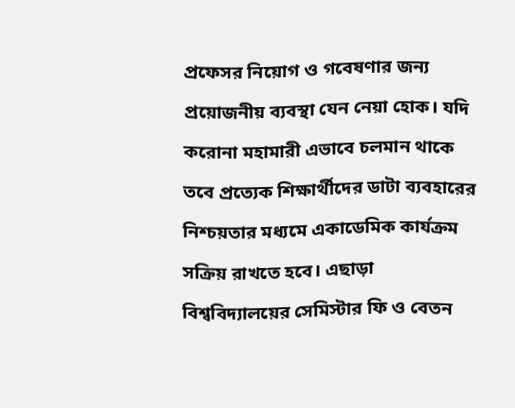প্রফেসর নিয়োগ ও গবেষণার জন্য প্রয়োজনীয় ব্যবস্থা যেন নেয়া হোক। যদি করোনা মহামারী এভাবে চলমান থাকে তবে প্রত্যেক শিক্ষার্থীদের ডাটা ব্যবহারের নিশ্চয়তার মধ্যমে একাডেমিক কার্যক্রম সক্রিয় রাখতে হবে। এছাড়া বিশ্ববিদ্যালয়ের সেমিস্টার ফি ও বেতন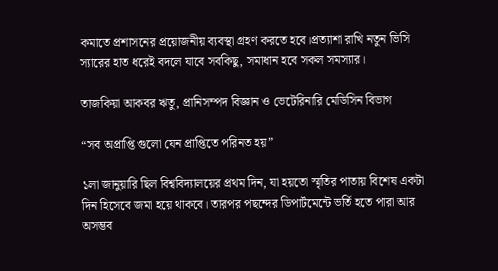কমাতে প্রশাসনের প্রয়োজনীয় ব্যবস্থা গ্রহণ করতে হবে।প্রত্যাশা রাখি নতুন ভিসি স্যারের হাত ধরেই বদলে যাবে সবকিছু, সমাধান হবে সকল সমস্যার।

তাজকিয়া আকবর ঋতু, প্রানিসম্পদ বিজ্ঞান ও ভেটেরিনারি মেডিসিন বিভাগ

“সব অপ্রাপ্তি গুলো যেন প্রাপ্তিতে পরিনত হয়”

১লা জানুয়ারি ছিল বিশ্ববিদ্যালয়ের প্রথম দিন, যা হয়তো স্মৃতির পাতায় বিশেষ একটা দিন হিসেবে জমা হয়ে থাকবে। তারপর পছন্দের ডিপার্টমেন্টে ভর্তি হতে পারা আর অসম্ভব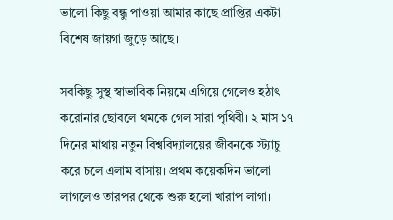ভালো কিছু বন্ধু পাওয়া আমার কাছে প্রাপ্তির একটা বিশেষ জায়গা জুড়ে আছে।

সবকিছু সুস্থ স্বাভাবিক নিয়মে এগিয়ে গেলেও হঠাৎ করোনার ছোবলে থমকে গেল সারা পৃথিবী। ২ মাস ১৭ দিনের মাথায় নতুন বিশ্ববিদ্যালয়ের জীবনকে স্ট্যাচু করে চলে এলাম বাসায়। প্রথম কয়েকদিন ভালো লাগলেও তারপর থেকে শুরু হলো খারাপ লাগা।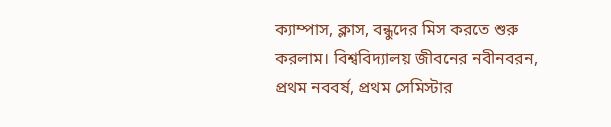ক্যাম্পাস, ক্লাস, বন্ধুদের মিস করতে শুরু করলাম। বিশ্ববিদ্যালয় জীবনের নবীনবরন, প্রথম নববর্ষ, প্রথম সেমিস্টার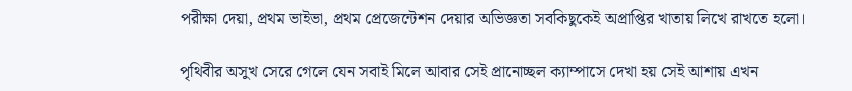পরীক্ষা দেয়া, প্রথম ভাইভা, প্রথম প্রেজেন্টেশন দেয়ার অভিজ্ঞতা সবকিছুকেই অপ্রাপ্তির খাতায় লিখে রাখতে হলো।

পৃথিবীর অসুখ সেরে গেলে যেন সবাই মিলে আবার সেই প্রানোচ্ছল ক্যাম্পাসে দেখা হয় সেই আশায় এখন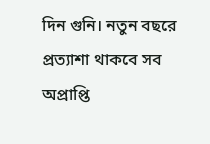দিন গুনি। নতুন বছরে প্রত্যাশা থাকবে সব অপ্রাপ্তি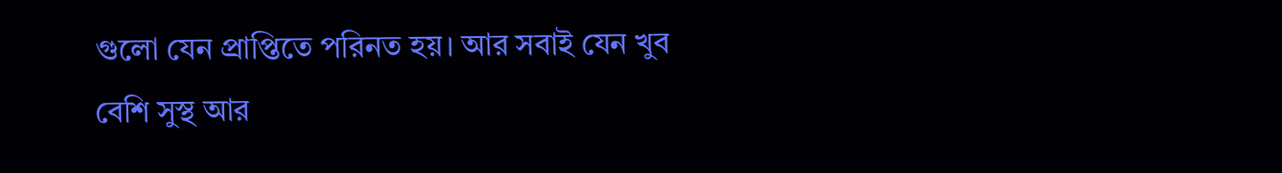গুলো যেন প্রাপ্তিতে পরিনত হয়। আর সবাই যেন খুব বেশি সুস্থ আর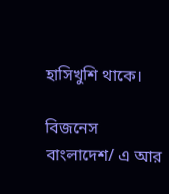হাসিখুশি থাকে।

বিজনেস বাংলাদেশ/ এ আর